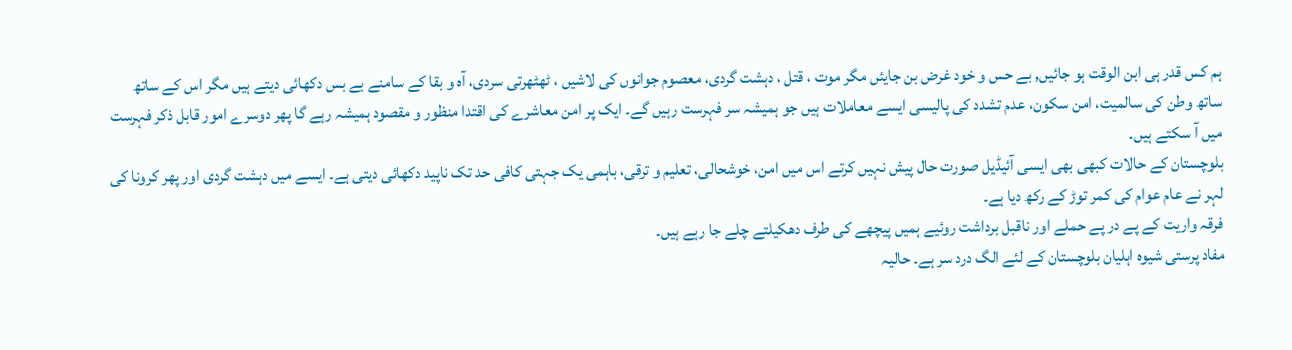ہم کس قدر ہی ابن الوقت ہو جائیں, بے حس و خود غرض بن جایئں مگر موت ، قتل ، دہشت گردی، معصوم جوانوں کی لاشیں ، ٹھٹھرتی سردی، آہ و بقا کے سامنے بے بس دکھائی دیتے ہیں مگر اس کے ساتھ ساتھ وطن کی سالمیت، امن سکون، عدم تشدد کی پالیسی ایسے معاملات ہیں جو ہمیشہ سر فہرست رہیں گے۔ ایک پر امن معاشرے کی اقتدا منظور و مقصود ہمیشہ رہے گا پھر دوسرے امور قابل ذکر فہرست میں آ سکتے ہیں۔
بلوچستان کے حالات کبھی بھی ایسی آئیڈیل صورت حال پیش نہیں کرتے اس میں امن، خوشحالی، تعلیم و ترقی، باہمی یک جہتی کافی حد تک ناپید دکھائی دیتی ہے۔ ایسے میں دہشت گردی اور پھر کرونا کی لہر نے عام عوام کی کمر توڑ کے رکھ دیا ہے۔
فرقہ واریت کے پے در پے حملے اور ناقبل برداشت روئیے ہمیں پیچھے کی طرف دھکیلتے چلے جا رہے ہیں۔
مفاد پرستی شیوہ اہلیان بلوچستان کے لئے الگ درد سر ہے۔ حالیہ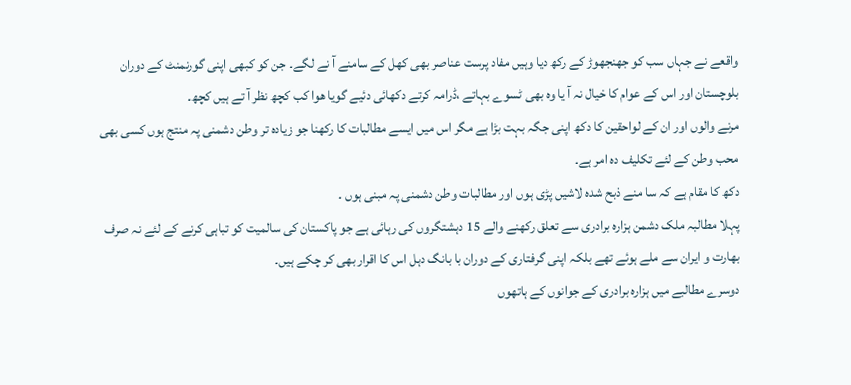واقعے نے جہاں سب کو جھنجھوڑ کے رکھ دیا وہیں مفاد پرست عناصر بھی کھل کے سامنے آ نے لگے۔ جن کو کبھی اپنی گورنمنٹ کے دوران بلوچستان اور اس کے عوام کا خیال نہ آ یا وہ بھی ٹسوے بہاتے ،ڈرامہ کرتے دکھائی دئیے گویا ھوا کب کچھ نظر آ تے ہیں کچھ۔
مرنے والوں اور ان کے لواحقین کا دکھ اپنی جگہ بہت بڑا ہے مگر اس میں ایسے مطالبات کا رکھنا جو زیادہ تر وطن دشمنی پہ منتج ہوں کسی بھی محب وطن کے لئے تکلیف دہ امر ہے۔
دکھ کا مقام ہے کہ سا منے ذبح شدہ لاشیں پڑی ہوں اور مطالبات وطن دشمنی پہ مبنی ہوں ۔
پہلا مطالبہ ملک دشمن ہزارہ برادری سے تعلق رکھنے والے 15 دہشتگروں کی رہائی ہے جو پاکستان کی سالمیت کو تباہی کرنے کے لئے نہ صرف بھارت و ایران سے ملے ہوئے تھے بلکہ اپنی گرفتاری کے دوران با بانگ دہل اس کا اقرار بھی کر چکے ہیں۔
دوسرے مطالبے میں ہزارہ برادری کے جوانوں کے ہاتھوں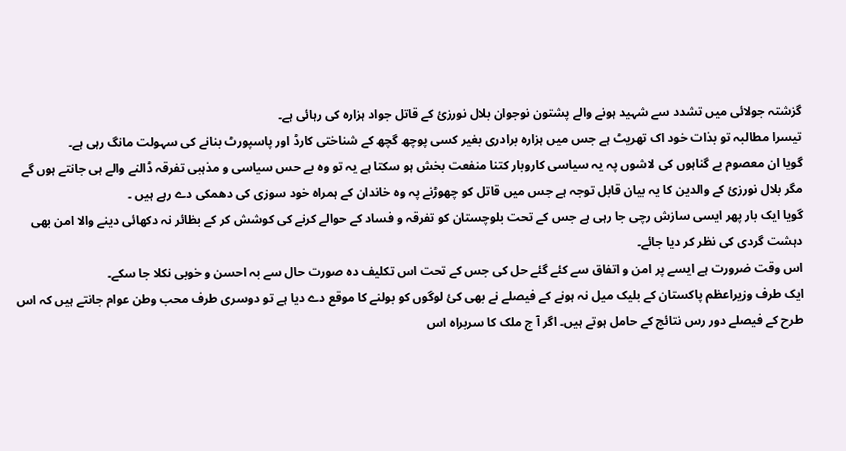گزشتہ جولائی میں تشدد سے شہید ہونے والے پشتون نوجوان بلال نورزئ کے قاتل جواد ہزارہ کی رہائی ہے۔
تیسرا مطالبہ تو بذات خود اک تھریٹ ہے جس میں ہزارہ برادری بغیر کسی پوچھ گچھ کے شناختی کارڈ اور پاسپورٹ بنانے کی سہولت مانگ رہی ہے۔
گویا ان معصوم بے گناہوں کی لاشوں پہ یہ سیاسی کاروبار کتنا منفعت بخش ہو سکتا ہے یہ تو وہ بے حس سیاسی و مذہبی تفرقہ ڈالنے والے ہی جانتے ہوں گے مگر بلال نورزئ کے والدین کا یہ بیان قابل توجہ ہے جس میں قاتل کو چھوڑنے پہ وہ خاندان کے ہمراہ خود سوزی کی دھمکی دے رہے ہیں ۔
گویا ایک بار پھر ایسی سازش رچی جا رہی ہے جس کے تحت بلوچستان کو تفرقہ و فساد کے حوالے کرنے کی کوشش کر کے بظائر نہ دکھائی دینے والا امن بھی دہشت گردی کی نظر کر دیا جائے۔
اس وقت ضرورت ہے ایسے پر امن و اتفاق سے کئے گئے حل کی جس کے تحت اس تکلیف دہ صورت حال سے بہ احسن و خوبی نکلا جا سکے۔
ایک طرف وزیراعظم پاکستان کے بلیک میل نہ ہونے کے فیصلے نے بھی کئ لوگوں کو بولنے کا موقع دے دیا ہے تو دوسری طرف محب وطن عوام جانتے ہیں کہ اس طرح کے فیصلے دور رس نتائج کے حامل ہوتے ہیں۔ اگر آ ج ملک کا سربراہ اس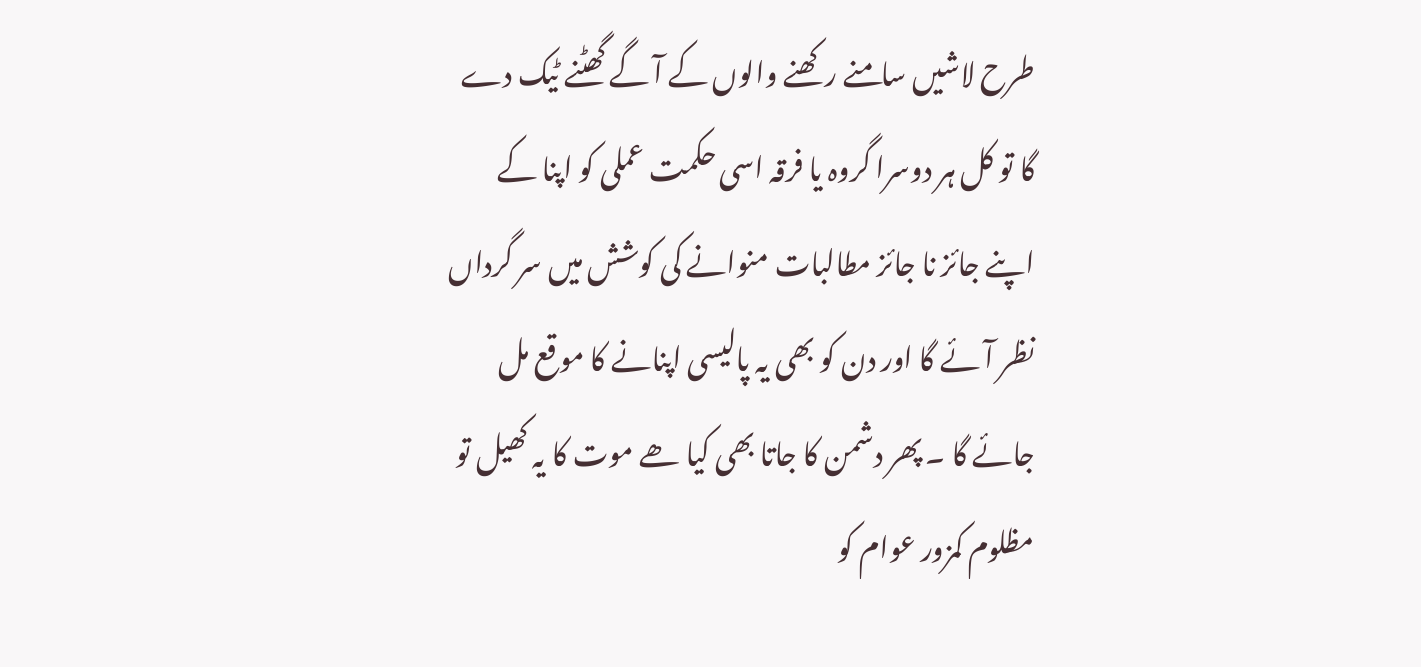طرح لاشیں سامنے رکھنے والوں کے آ گے گھٹنے ٹیک دے گا تو کل ہر دوسرا گروہ یا فرقہ اسی حکمت عملی کو اپنا کے اپنے جائز نا جائز مطالبات منوانے کی کوشش میں سر گرداں نظر آ ئے گا اور دن کو بھی یہ پالیسی اپنانے کا موقع مل جائے گا ۔ پھر دشمن کا جاتا بھی کیا ھے موت کا یہ کھیل تو مظلوم کمزور عوام کو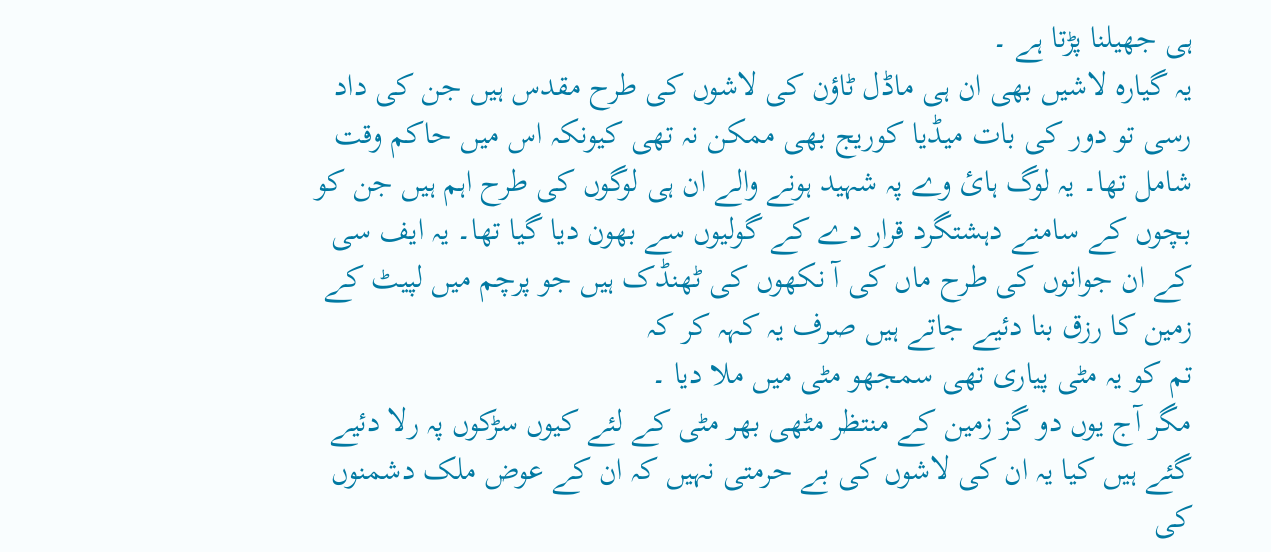ہی جھیلنا پڑتا ہے ۔
یہ گیارہ لاشیں بھی ان ہی ماڈل ٹاؤن کی لاشوں کی طرح مقدس ہیں جن کی داد رسی تو دور کی بات میڈیا کوریج بھی ممکن نہ تھی کیونکہ اس میں حاکم وقت شامل تھا۔ یہ لوگ ہائ وے پہ شہید ہونے والے ان ہی لوگوں کی طرح اہم ہیں جن کو بچوں کے سامنے دہشتگرد قرار دے کے گولیوں سے بھون دیا گیا تھا۔ یہ ایف سی کے ان جوانوں کی طرح ماں کی آ نکھوں کی ٹھنڈک ہیں جو پرچم میں لپیٹ کے زمین کا رزق بنا دئیے جاتے ہیں صرف یہ کہہ کر کہ
تم کو یہ مٹی پیاری تھی سمجھو مٹی میں ملا دیا ۔
مگر آج یوں دو گز زمین کے منتظر مٹھی بھر مٹی کے لئے کیوں سڑکوں پہ رلا دئیے گئے ہیں کیا یہ ان کی لاشوں کی بے حرمتی نہیں کہ ان کے عوض ملک دشمنوں کی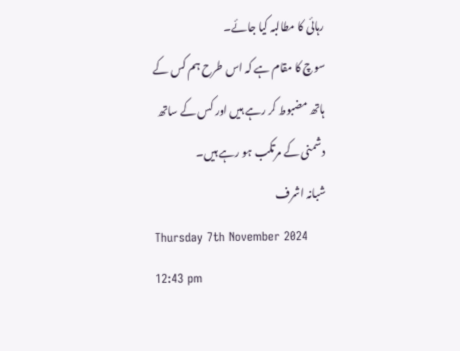رہائی کا مطالبہ کیا جائے۔
سوچ کا مقام ہے کہ اس طرح ہم کس کے ہاتھ مضبوط کر رہے ہیں اور کس کے ساتھ دشمنی کے مرتکب ہو رہے ہیں۔
شبانہ اشرف
Thursday 7th November 2024 12:43 pm